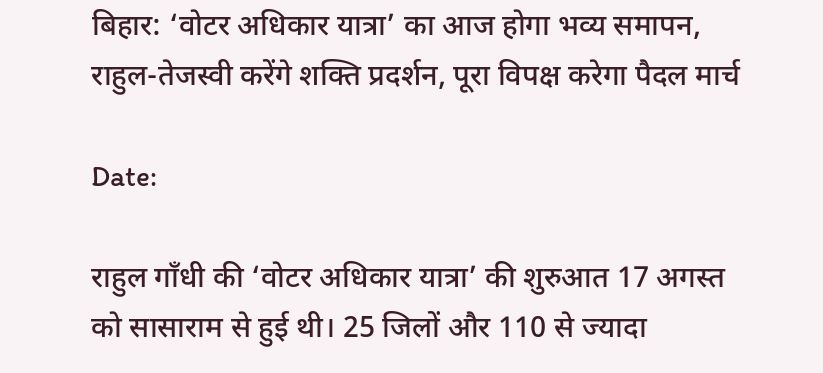बिहार: ‘वोटर अधिकार यात्रा’ का आज होगा भव्य समापन, राहुल-तेजस्वी करेंगे शक्ति प्रदर्शन, पूरा विपक्ष करेगा पैदल मार्च

Date:

राहुल गाँधी की ‘वोटर अधिकार यात्रा’ की शुरुआत 17 अगस्त को सासाराम से हुई थी। 25 जिलों और 110 से ज्यादा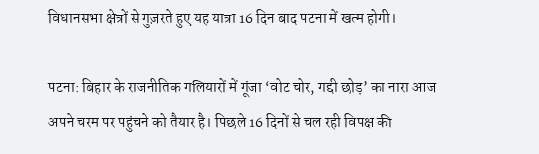विधानसभा क्षेत्रों से गुज़रते हुए यह यात्रा 16 दिन बाद पटना में खत्म होगी।

पटना: बिहार के राजनीतिक गलियारों में गूंजा ‘वोट चोर, गद्दी छोड़’ का नारा आज अपने चरम पर पहुंचने को तैयार है। पिछले 16 दिनों से चल रही विपक्ष की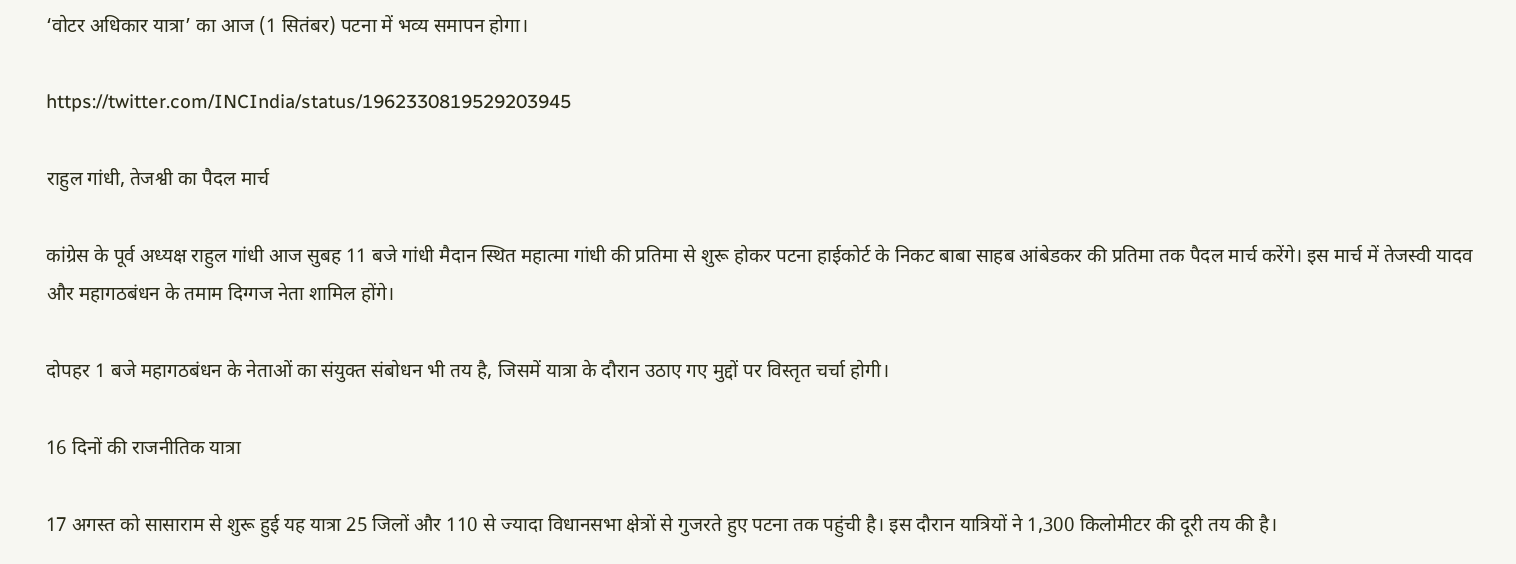‘वोटर अधिकार यात्रा’ का आज (1 सितंबर) पटना में भव्य समापन होगा।

https://twitter.com/INCIndia/status/1962330819529203945

राहुल गांधी, तेजश्वी का पैदल मार्च

कांग्रेस के पूर्व अध्यक्ष राहुल गांधी आज सुबह 11 बजे गांधी मैदान स्थित महात्मा गांधी की प्रतिमा से शुरू होकर पटना हाईकोर्ट के निकट बाबा साहब आंबेडकर की प्रतिमा तक पैदल मार्च करेंगे। इस मार्च में तेजस्वी यादव और महागठबंधन के तमाम दिग्गज नेता शामिल होंगे।

दोपहर 1 बजे महागठबंधन के नेताओं का संयुक्त संबोधन भी तय है, जिसमें यात्रा के दौरान उठाए गए मुद्दों पर विस्तृत चर्चा होगी।

16 दिनों की राजनीतिक यात्रा

17 अगस्त को सासाराम से शुरू हुई यह यात्रा 25 जिलों और 110 से ज्यादा विधानसभा क्षेत्रों से गुजरते हुए पटना तक पहुंची है। इस दौरान यात्रियों ने 1,300 किलोमीटर की दूरी तय की है।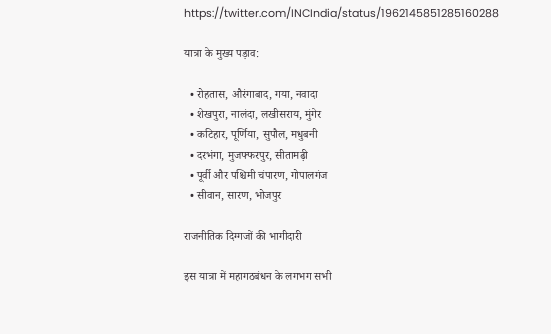https://twitter.com/INCIndia/status/1962145851285160288

यात्रा के मुख्य पड़ाव:

  • रोहतास, औरंगाबाद, गया, नवादा
  • शेखपुरा, नालंदा, लखीसराय, मुंगेर
  • कटिहार, पूर्णिया, सुपौल, मधुबनी
  • दरभंगा, मुजफ्फरपुर, सीतामढ़ी
  • पूर्वी और पश्चिमी चंपारण, गोपालगंज
  • सीवान, सारण, भोजपुर

राजनीतिक दिग्गजों की भागीदारी

इस यात्रा में महागठबंधन के लगभग सभी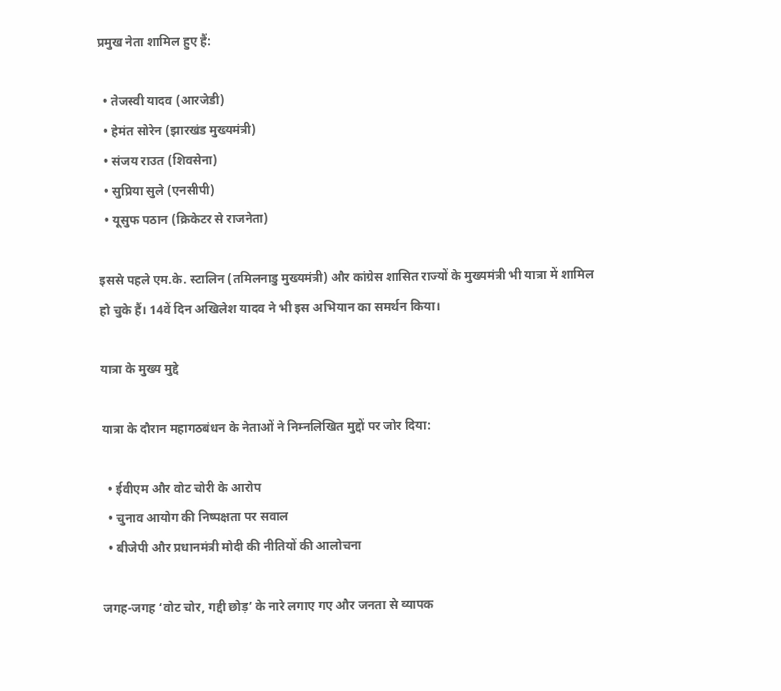प्रमुख नेता शामिल हुए हैं:

  • तेजस्वी यादव (आरजेडी)
  • हेमंत सोरेन (झारखंड मुख्यमंत्री)
  • संजय राउत (शिवसेना)
  • सुप्रिया सुले (एनसीपी)
  • यूसुफ पठान (क्रिकेटर से राजनेता)

इससे पहले एम.के. स्टालिन (तमिलनाडु मुख्यमंत्री) और कांग्रेस शासित राज्यों के मुख्यमंत्री भी यात्रा में शामिल हो चुके हैं। 14वें दिन अखिलेश यादव ने भी इस अभियान का समर्थन किया।

यात्रा के मुख्य मुद्दे

यात्रा के दौरान महागठबंधन के नेताओं ने निम्नलिखित मुद्दों पर जोर दिया:

  • ईवीएम और वोट चोरी के आरोप
  • चुनाव आयोग की निष्पक्षता पर सवाल
  • बीजेपी और प्रधानमंत्री मोदी की नीतियों की आलोचना

जगह-जगह ‘वोट चोर, गद्दी छोड़’ के नारे लगाए गए और जनता से व्यापक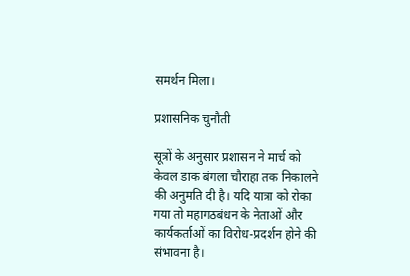समर्थन मिला।

प्रशासनिक चुनौती

सूत्रों के अनुसार प्रशासन ने मार्च को केवल डाक बंगला चौराहा तक निकालने की अनुमति दी है। यदि यात्रा को रोका गया तो महागठबंधन के नेताओं और कार्यकर्ताओं का विरोध-प्रदर्शन होने की संभावना है।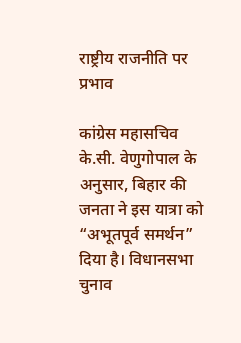राष्ट्रीय राजनीति पर प्रभाव

कांग्रेस महासचिव के.सी. वेणुगोपाल के अनुसार, बिहार की जनता ने इस यात्रा को “अभूतपूर्व समर्थन” दिया है। विधानसभा चुनाव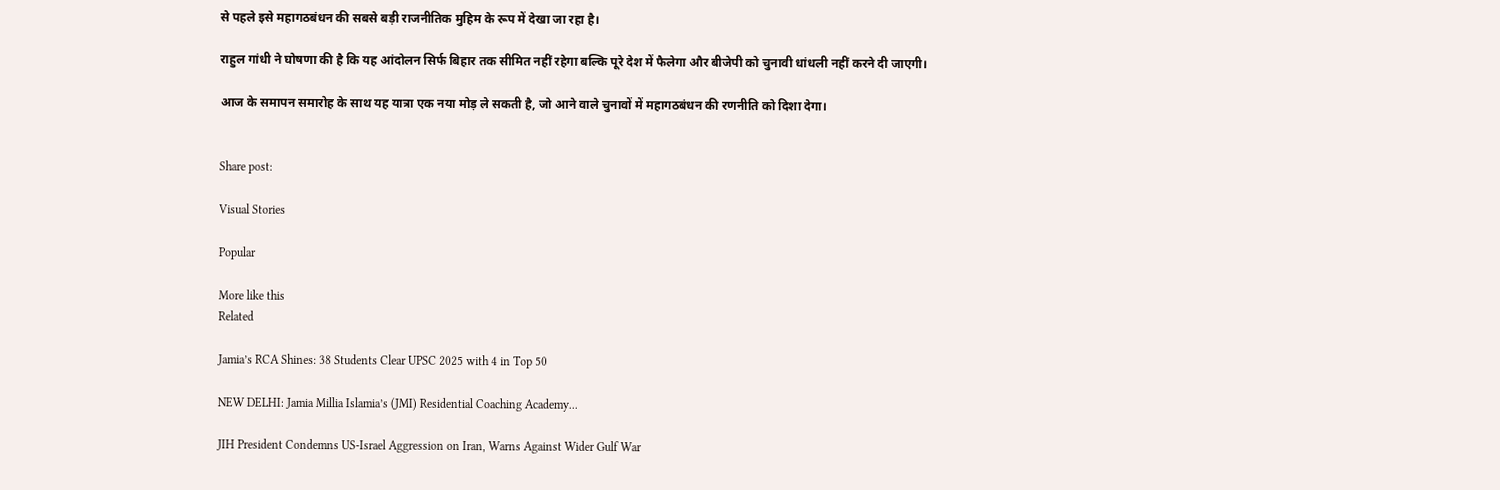से पहले इसे महागठबंधन की सबसे बड़ी राजनीतिक मुहिम के रूप में देखा जा रहा है।

राहुल गांधी ने घोषणा की है कि यह आंदोलन सिर्फ बिहार तक सीमित नहीं रहेगा बल्कि पूरे देश में फैलेगा और बीजेपी को चुनावी धांधली नहीं करने दी जाएगी।

आज के समापन समारोह के साथ यह यात्रा एक नया मोड़ ले सकती है, जो आने वाले चुनावों में महागठबंधन की रणनीति को दिशा देगा।


Share post:

Visual Stories

Popular

More like this
Related

Jamia’s RCA Shines: 38 Students Clear UPSC 2025 with 4 in Top 50

NEW DELHI: Jamia Millia Islamia’s (JMI) Residential Coaching Academy...

JIH President Condemns US-Israel Aggression on Iran, Warns Against Wider Gulf War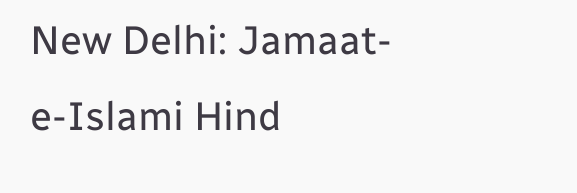New Delhi: Jamaat-e-Islami Hind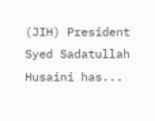(JIH) President Syed Sadatullah Husaini has...